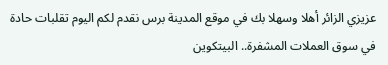عزيزي الزائر أهلا وسهلا بك في موقع المدينة برس نقدم لكم اليوم تقلبات حادة في سوق العملات المشفرة.. البيتكوين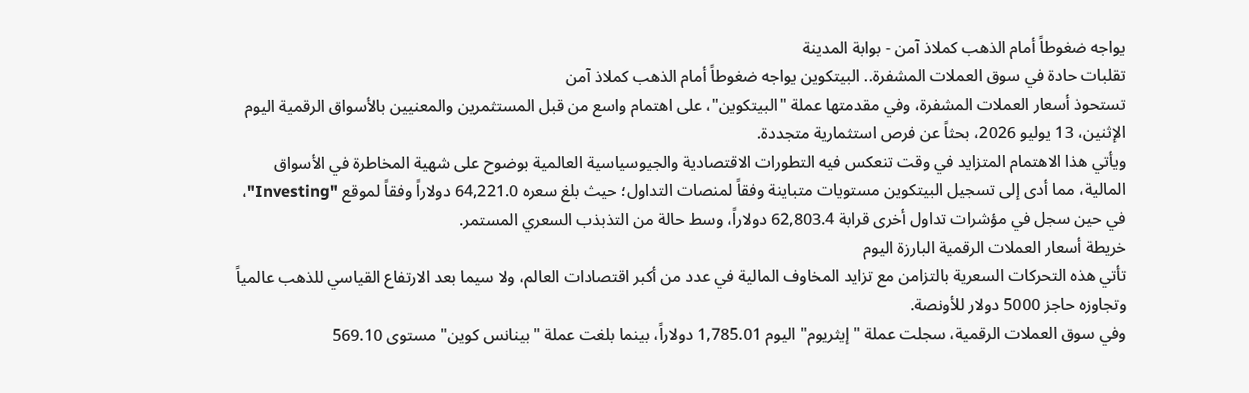يواجه ضغوطاً أمام الذهب كملاذ آمن - بوابة المدينة
تقلبات حادة في سوق العملات المشفرة.. البيتكوين يواجه ضغوطاً أمام الذهب كملاذ آمن
تستحوذ أسعار العملات المشفرة، وفي مقدمتها عملة "البيتكوين"، على اهتمام واسع من قبل المستثمرين والمعنيين بالأسواق الرقمية اليوم الإثنين، 13 يوليو 2026، بحثاً عن فرص استثمارية متجددة.
ويأتي هذا الاهتمام المتزايد في وقت تنعكس فيه التطورات الاقتصادية والجيوسياسية العالمية بوضوح على شهية المخاطرة في الأسواق المالية، مما أدى إلى تسجيل البيتكوين مستويات متباينة وفقاً لمنصات التداول؛ حيث بلغ سعره 64,221.0 دولاراً وفقاً لموقع "Investing"، في حين سجل في مؤشرات تداول أخرى قرابة 62,803.4 دولاراً، وسط حالة من التذبذب السعري المستمر.
خريطة أسعار العملات الرقمية البارزة اليوم
تأتي هذه التحركات السعرية بالتزامن مع تزايد المخاوف المالية في عدد من أكبر اقتصادات العالم، ولا سيما بعد الارتفاع القياسي للذهب عالمياً وتجاوزه حاجز 5000 دولار للأونصة.
وفي سوق العملات الرقمية، سجلت عملة "إيثريوم" اليوم 1,785.01 دولاراً، بينما بلغت عملة "بينانس كوين" مستوى 569.10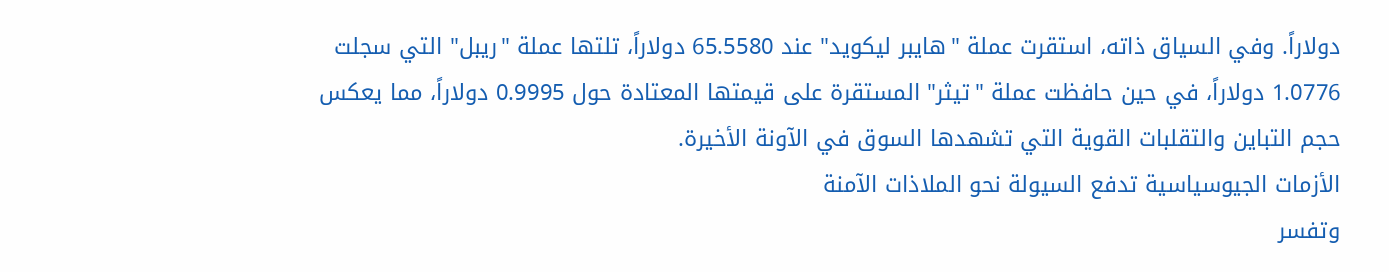دولاراً. وفي السياق ذاته، استقرت عملة "هايبر ليكويد" عند 65.5580 دولاراً، تلتها عملة "ريبل" التي سجلت 1.0776 دولاراً، في حين حافظت عملة "تيثر" المستقرة على قيمتها المعتادة حول 0.9995 دولاراً، مما يعكس حجم التباين والتقلبات القوية التي تشهدها السوق في الآونة الأخيرة.
الأزمات الجيوسياسية تدفع السيولة نحو الملاذات الآمنة
وتفسر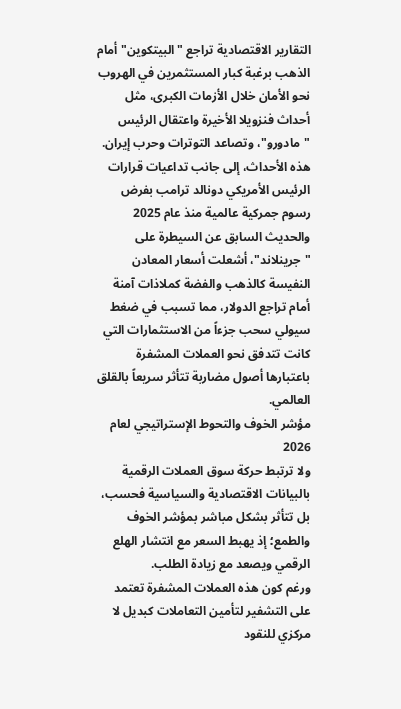التقارير الاقتصادية تراجع "البيتكوين" أمام الذهب برغبة كبار المستثمرين في الهروب نحو الأمان خلال الأزمات الكبرى، مثل أحداث فنزويلا الأخيرة واعتقال الرئيس "مادورو"، وتصاعد التوترات وحرب إيران.
هذه الأحداث، إلى جانب تداعيات قرارات الرئيس الأمريكي دونالد ترامب بفرض رسوم جمركية عالمية منذ عام 2025 والحديث السابق عن السيطرة على "جرينلاند"، أشعلت أسعار المعادن النفيسة كالذهب والفضة كملاذات آمنة أمام تراجع الدولار، مما تسبب في ضغط سيولي سحب جزءاً من الاستثمارات التي كانت تتدفق نحو العملات المشفرة باعتبارها أصول مضاربة تتأثر سريعاً بالقلق العالمي.
مؤشر الخوف والتحوط الإستراتيجي لعام 2026
ولا ترتبط حركة سوق العملات الرقمية بالبيانات الاقتصادية والسياسية فحسب، بل تتأثر بشكل مباشر بمؤشر الخوف والطمع؛ إذ يهبط السعر مع انتشار الهلع الرقمي ويصعد مع زيادة الطلب.
ورغم كون هذه العملات المشفرة تعتمد على التشفير لتأمين التعاملات كبديل لا مركزي للنقود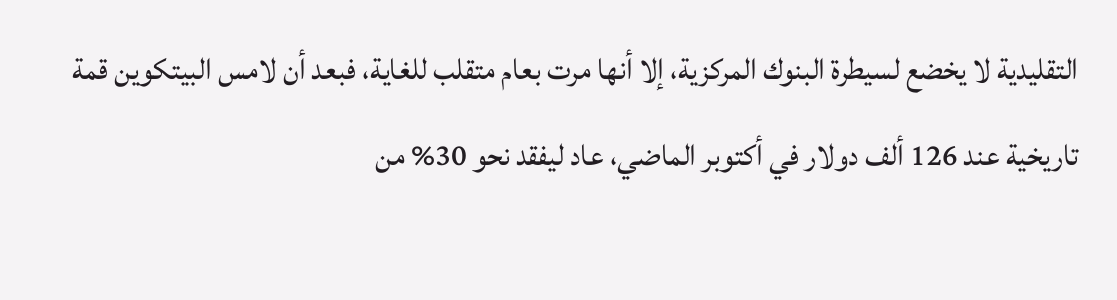التقليدية لا يخضع لسيطرة البنوك المركزية، إلا أنها مرت بعام متقلب للغاية، فبعد أن لامس البيتكوين قمة تاريخية عند 126 ألف دولار في أكتوبر الماضي، عاد ليفقد نحو 30% من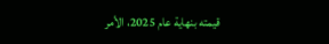قيمته بنهاية عام 2025، الأمر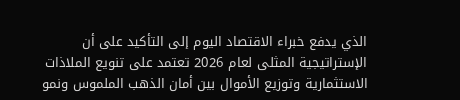الذي يدفع خبراء الاقتصاد اليوم إلى التأكيد على أن الإستراتيجية المثلى لعام 2026 تعتمد على تنويع الملاذات الاستثمارية وتوزيع الأموال بين أمان الذهب الملموس ونمو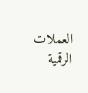العملات الرقمية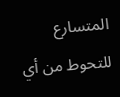المتسارع للتحوط من أي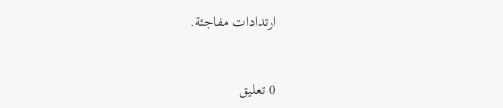ارتدادات مفاجئة.



0 تعليق